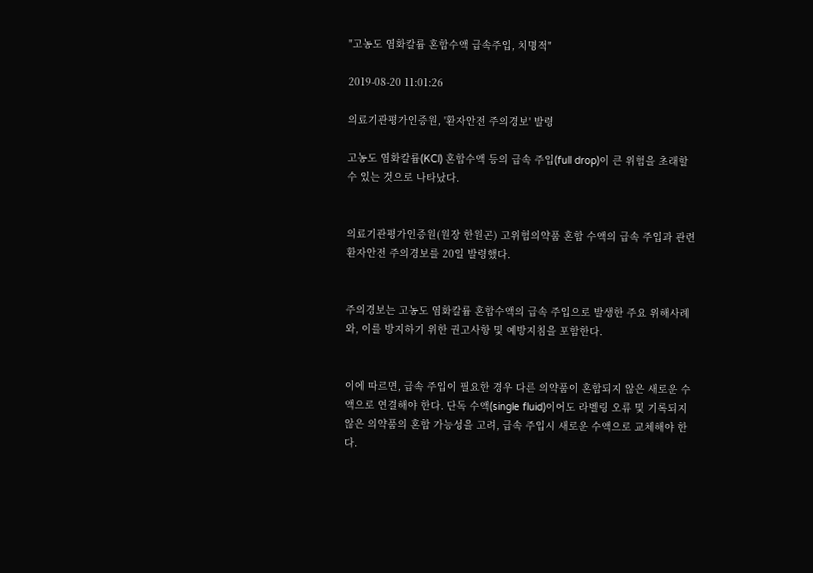"고농도 염화칼륨 혼합수액 급속주입, 치명적"

2019-08-20 11:01:26

의료기관평가인증원, '환자안전 주의경보' 발령

고농도 염화칼륨(KCl) 혼합수액 등의 급속 주입(full drop)이 큰 위험을 초래할 수 있는 것으로 나타났다.


의료기관평가인증원(원장 한원곤) 고위험의약품 혼합 수액의 급속 주입과 관련 환자안전 주의경보를 20일 발령했다.


주의경보는 고농도 염화칼륨 혼합수액의 급속 주입으로 발생한 주요 위해사례와, 이를 방지하기 위한 권고사항 및 예방지침을 포함한다.


이에 따르면, 급속 주입이 필요한 경우 다른 의약품이 혼합되지 않은 새로운 수액으로 연결해야 한다. 단독 수액(single fluid)이어도 라벨링 오류 및 기록되지 않은 의약품의 혼합 가능성을 고려, 급속 주입시 새로운 수액으로 교체해야 한다.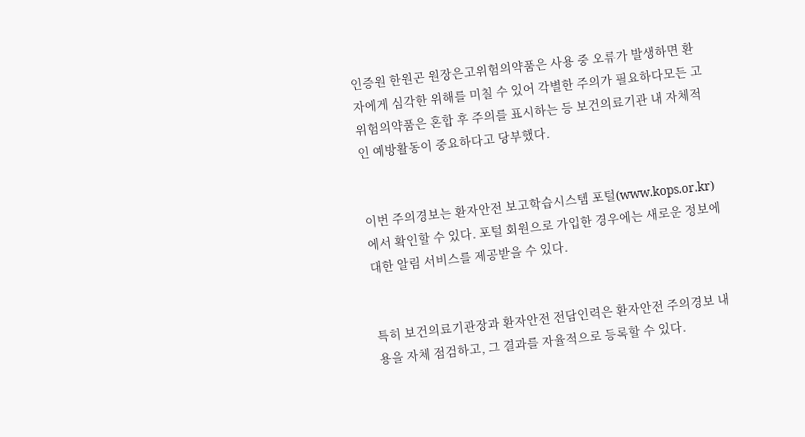인증원 한원곤 원장은고위험의약품은 사용 중 오류가 발생하면 환자에게 심각한 위해를 미칠 수 있어 각별한 주의가 필요하다모든 고위험의약품은 혼합 후 주의를 표시하는 등 보건의료기관 내 자체적인 예방활동이 중요하다고 당부했다.


이번 주의경보는 환자안전 보고학습시스템 포털(www.kops.or.kr)에서 확인할 수 있다. 포털 회원으로 가입한 경우에는 새로운 정보에 대한 알림 서비스를 제공받을 수 있다.


특히 보건의료기관장과 환자안전 전담인력은 환자안전 주의경보 내용을 자체 점검하고, 그 결과를 자율적으로 등록할 수 있다.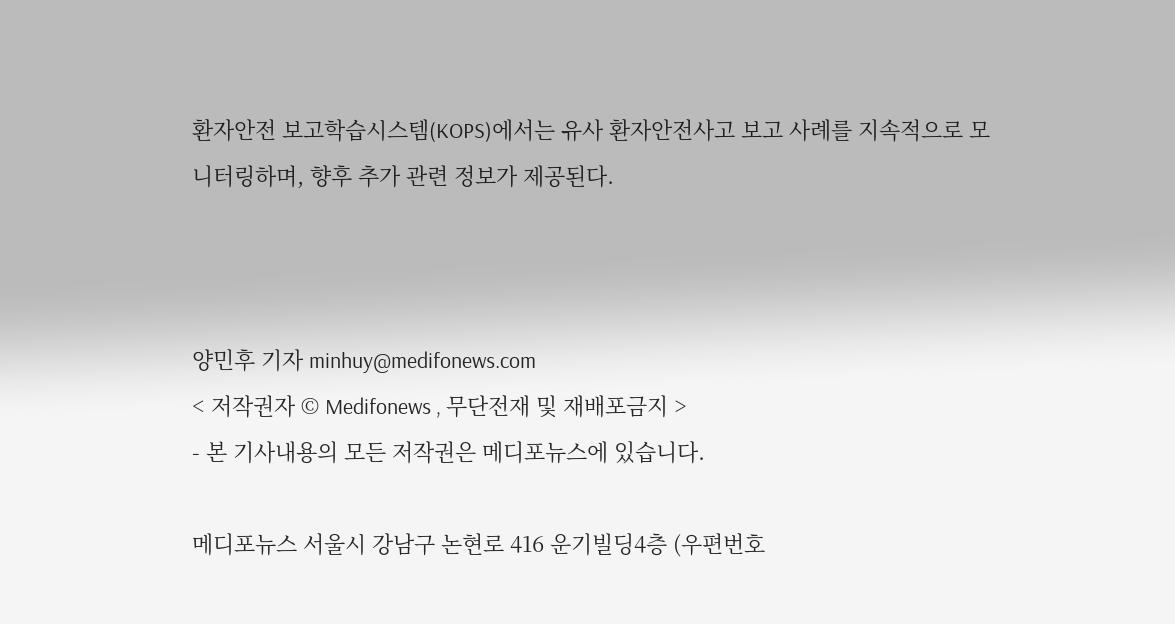환자안전 보고학습시스템(KOPS)에서는 유사 환자안전사고 보고 사례를 지속적으로 모니터링하며, 향후 추가 관련 정보가 제공된다.



양민후 기자 minhuy@medifonews.com
< 저작권자 © Medifonews , 무단전재 및 재배포금지 >
- 본 기사내용의 모든 저작권은 메디포뉴스에 있습니다.

메디포뉴스 서울시 강남구 논현로 416 운기빌딩4층 (우편번호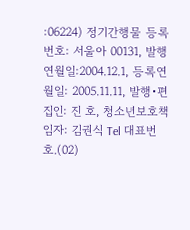:06224) 정기간행물 등록번호: 서울아 00131, 발행연월일:2004.12.1, 등록연월일: 2005.11.11, 발행•편집인: 진 호, 청소년보호책임자: 김권식 Tel 대표번호.(02)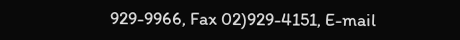929-9966, Fax 02)929-4151, E-mail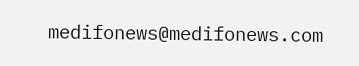medifonews@medifonews.com